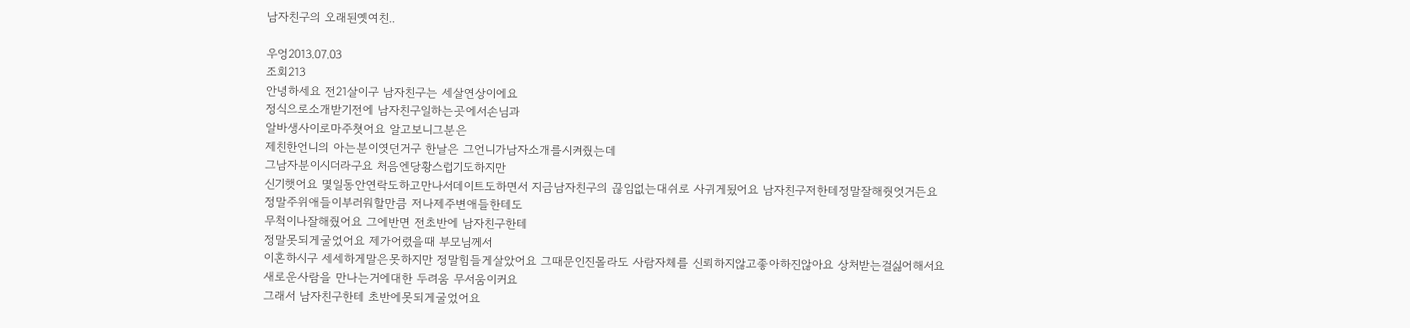남자친구의 오래된옛여친..

우엉2013.07.03
조회213
안녕하세요 전21살이구 남자친구는 세살연상이에요
정식으로소개받기전에 남자친구일하는곳에서손님과
알바생사이로마주쳣어요 알고보니그분은
제친한언니의 아는분이엿던거구 한날은 그언니가남자소개를시켜줬는데
그남자분이시더라구요 처음엔당황스럽기도하지만
신기햇어요 몇일동안연락도하고만나서데이트도하면서 지금남자친구의 끊임없는대쉬로 사귀게됬어요 남자친구저한테정말잘해줫엇거든요
정말주위애들이부러워할만큼 저나제주변애들한테도
무척이나잘해줬어요 그에반면 전초반에 남자친구한테
정말못되게굴었어요 제가어렸을때 부모님께서
이혼하시구 세세하게말은못하지만 정말힘들게살았어요 그때문인진몰라도 사람자체를 신뢰하지않고좋아하진않아요 상처받는걸싫어해서요
새로운사람을 만나는거에대한 두려움 무서움이커요
그래서 남자친구한테 초반에못되게굴었어요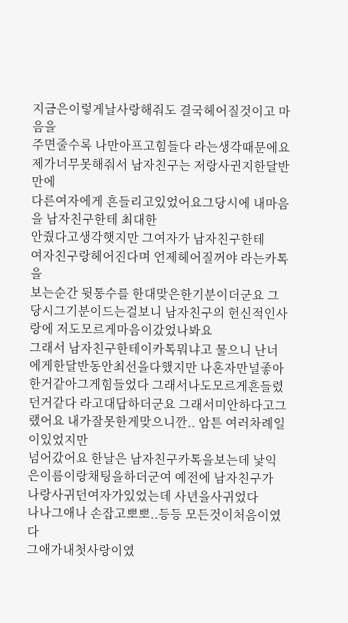지금은이렇게날사랑해줘도 결국헤어질것이고 마음을
주면줄수록 나만아프고힘들다 라는생각때문에요
제가너무못해줘서 남자친구는 저랑사귄지한달반만에
다른여자에게 흔들리고있었어요그당시에 내마음을 남자친구한테 최대한
안줬다고생각햇지만 그여자가 남자친구한테
여자친구랑헤어진다며 언제헤어질꺼야 라는카톡을
보는순간 뒷통수를 한대맞은한기분이더군요 그당시그기분이드는걸보니 남자친구의 헌신적인사랑에 저도모르게마음이갔었나봐요
그래서 남자친구한테이카톡뭐냐고 물으니 난너에게한달반동안최선을다했지만 나혼자만널좋아한거같아그게힘들었다 그래서나도모르게흔들렸던거같다 라고대답하더군요 그래서미안하다고그랬어요 내가잘못한게맞으니깐.. 암튼 여러차례일이있었지만
넘어갔어요 한날은 남자친구카톡을보는데 낯익은이름이랑채팅을하더군여 예전에 남자친구가
나랑사귀던여자가있었는데 사년을사귀었다
나나그애나 손잡고뽀뽀..등등 모든것이처음이였다
그애가내첫사랑이였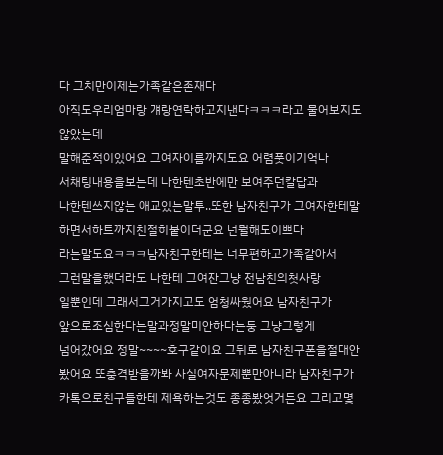다 그치만이제는가족같은존재다
아직도우리엄마랑 걔랑연락하고지낸다ㅋㅋㅋ라고 물어보지도않았는데
말해준적이있어요 그여자이름까지도요 어렴풋이기억나
서채팅내용을보는데 나한텐초반에만 보여주던칼답과
나한텐쓰지않는 애교있는말투..또한 남자친구가 그여자한테말하면서하트까지친절히붙이더군요 넌뭘해도이쁘다
라는말도요ㅋㅋㅋ남자친구한테는 너무편하고가족같아서
그런말을했더라도 나한테 그여잔그냥 전남친의첫사랑
일뿐인데 그래서그거가지고도 엄청싸웠어요 남자친구가
앞으로조심한다는말과정말미안하다는둥 그냥그렇게
넘어갔어요 정말~~~~호구같이요 그뒤로 남자친구폰을절대안봤어요 또충격받을까봐 사실여자문제뿐만아니라 남자친구가 카톡으로친구들한테 제욕하는것도 종종봤엇거든요 그리고몇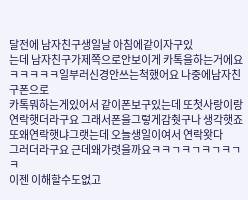달전에 남자친구생일날 아침에같이자구있
는데 남자친구가제쪽으로안보이게 카톡을하는거에요ㅋㅋㅋㅋㅋ일부러신경안쓰는척했어요 나중에남자친구폰으로
카톡뭐하는게있어서 같이폰보구있는데 또첫사랑이랑
연락햇더라구요 그래서폰을그렇게감췃구나 생각햇죠
또왜연락햇냐그랫는데 오늘생일이여서 연락왓다
그러더라구요 근데왜가렷을까요ㅋㅋㄱㅋㄱㅋㄱㅋㄱㅋ
이젠 이해할수도없고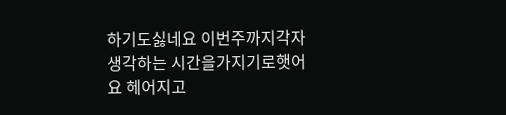하기도싫네요 이번주까지각자생각하는 시간을가지기로햇어요 헤어지고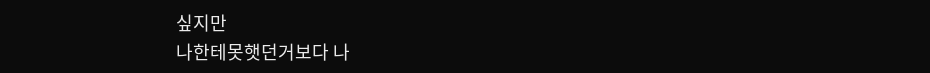싶지만
나한테못햇던거보다 나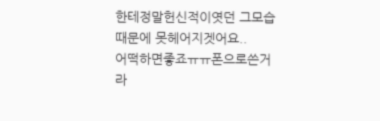한테정말헌신적이엿던 그모습때문에 못헤어지겟어요..
어떡하면좋죠ㅠㅠ폰으로쓴거라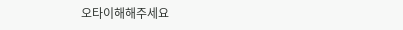오타이해해주세요